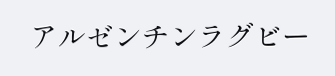アルゼンチンラグビー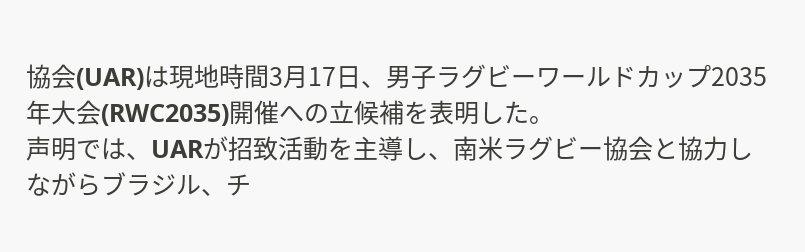協会(UAR)は現地時間3月17日、男子ラグビーワールドカップ2035年大会(RWC2035)開催への立候補を表明した。
声明では、UARが招致活動を主導し、南米ラグビー協会と協力しながらブラジル、チ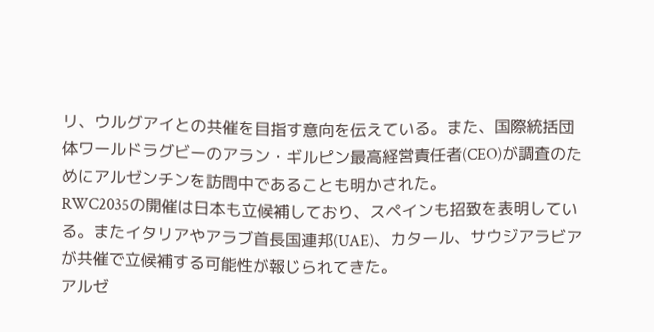リ、ウルグアイとの共催を目指す意向を伝えている。また、国際統括団体ワールドラグビーのアラン・ギルピン最高経営責任者(CEO)が調査のためにアルゼンチンを訪問中であることも明かされた。
RWC2035の開催は日本も立候補しており、スペインも招致を表明している。またイタリアやアラブ首長国連邦(UAE)、カタール、サウジアラビアが共催で立候補する可能性が報じられてきた。
アルゼ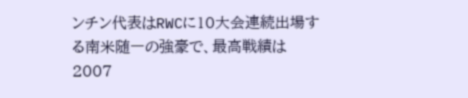ンチン代表はRWCに10大会連続出場する南米随一の強豪で、最高戦績は2007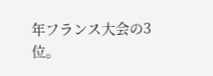年フランス大会の3位。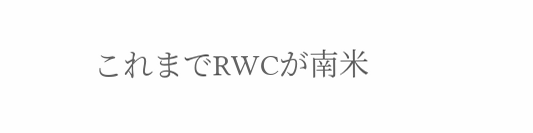これまでRWCが南米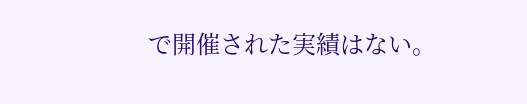で開催された実績はない。